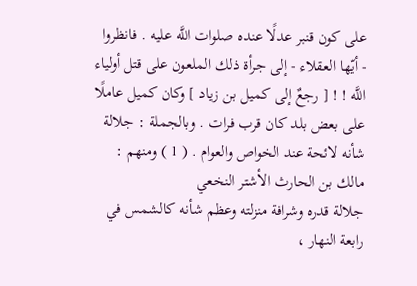على كون قنبر عدلًا عنده صلوات اللَّه عليه . فانظروا - أيّها العقلاء - إلى جرأة ذلك الملعون على قتل أولياء اللَّه ! ! [ رجعٌ إلى كميل بن زياد ] وكان كميل عاملًا على بعض بلد كان قرب فرات . وبالجملة : جلالة شأنه لائحة عند الخواص والعوام . ( 1 ) ومنهم :
مالك بن الحارث الأشتر النخعي
جلالة قدره وشرافة منزلته وعظم شأنه كالشمس في رابعة النهار ،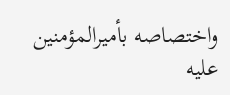واختصاصه بأميرالمؤمنين عليه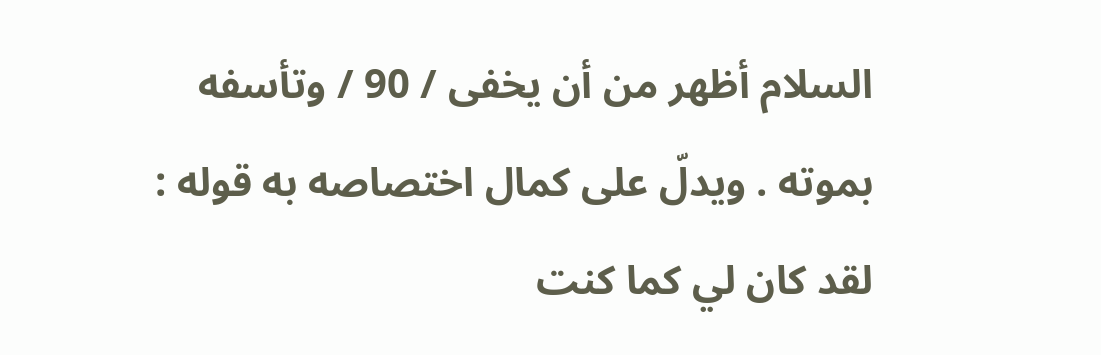السلام أظهر من أن يخفى / 90 / وتأسفه بموته . ويدلّ على كمال اختصاصه به قوله : لقد كان لي كما كنت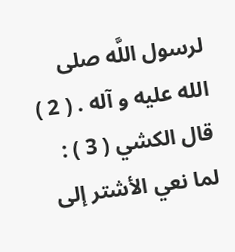لرسول اللَّه صلى الله عليه و آله . ( 2 ) قال الكشي ( 3 ) : لما نعي الأشتر إلى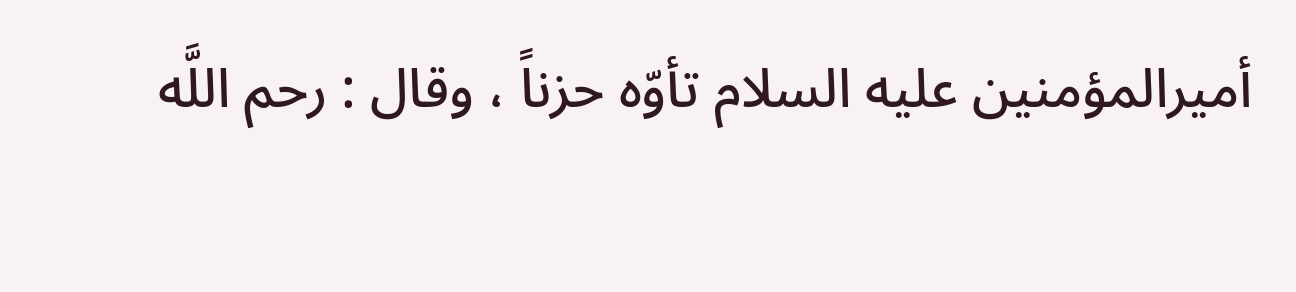أميرالمؤمنين عليه السلام تأوّه حزناً ، وقال : رحم اللَّه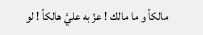مالكاً و ما مالك ! عزّ به عليَّ هالكاً ! لو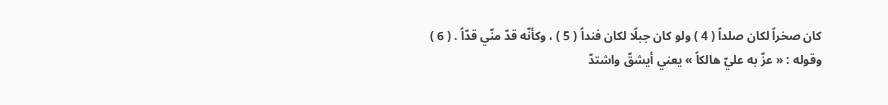كان صخراً لكان صلداً ( 4 ) ولو كان جبلًا لكان فنداً ( 5 ) ، وكأنّه قدّ منّي قدّاً . ( 6 ) وقوله : « عزّ به عليّ هالكاً » يعني أيشقّ واشتدّ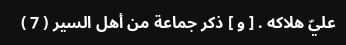عليّ هلاكه . [ و ] ذكر جماعة من أهل السير ( 7 )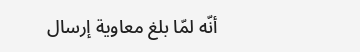أنّه لمّا بلغ معاوية إرسال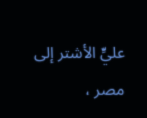عليٍّ الأشتر إلى مصر ،